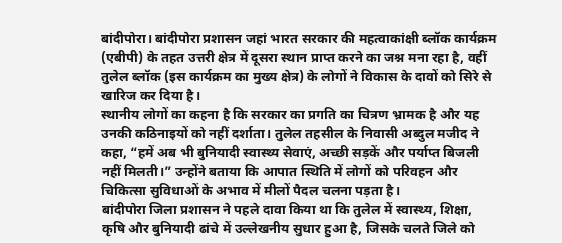बांदीपोरा। बांदीपोरा प्रशासन जहां भारत सरकार की महत्वाकांक्षी ब्लॉक कार्यक्रम (एबीपी) के तहत उत्तरी क्षेत्र में दूसरा स्थान प्राप्त करने का जश्न मना रहा है, वहीं तुलेल ब्लॉक (इस कार्यक्रम का मुख्य क्षेत्र) के लोगों ने विकास के दावों को सिरे से खारिज कर दिया है।
स्थानीय लोगों का कहना है कि सरकार का प्रगति का चित्रण भ्रामक है और यह उनकी कठिनाइयों को नहीं दर्शाता। तुलेल तहसील के निवासी अब्दुल मजीद ने कहा, “हमें अब भी बुनियादी स्वास्थ्य सेवाएं, अच्छी सड़कें और पर्याप्त बिजली नहीं मिलती।” उन्होंने बताया कि आपात स्थिति में लोगों को परिवहन और चिकित्सा सुविधाओं के अभाव में मीलों पैदल चलना पड़ता है।
बांदीपोरा जिला प्रशासन ने पहले दावा किया था कि तुलेल में स्वास्थ्य, शिक्षा, कृषि और बुनियादी ढांचे में उल्लेखनीय सुधार हुआ है, जिसके चलते जिले को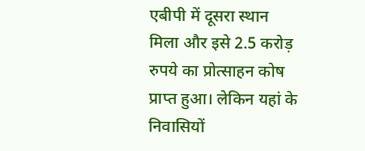एबीपी में दूसरा स्थान मिला और इसे 2.5 करोड़ रुपये का प्रोत्साहन कोष प्राप्त हुआ। लेकिन यहां के निवासियों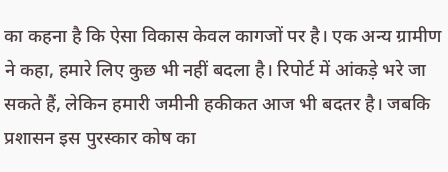का कहना है कि ऐसा विकास केवल कागजों पर है। एक अन्य ग्रामीण ने कहा, हमारे लिए कुछ भी नहीं बदला है। रिपोर्ट में आंकड़े भरे जा सकते हैं, लेकिन हमारी जमीनी हकीकत आज भी बदतर है। जबकि प्रशासन इस पुरस्कार कोष का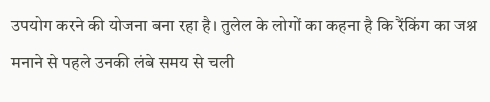उपयोग करने की योजना बना रहा है। तुलेल के लोगों का कहना है कि रैंकिंग का जश्न मनाने से पहले उनकी लंबे समय से चली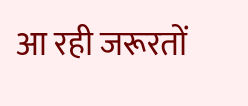आ रही जरूरतों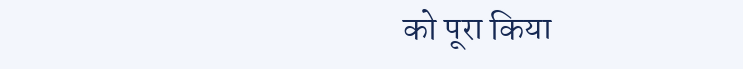को पूरा किया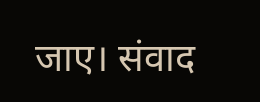जाए। संवाद